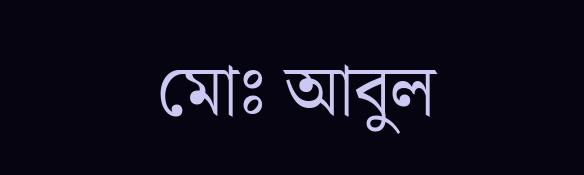মোঃ আবুল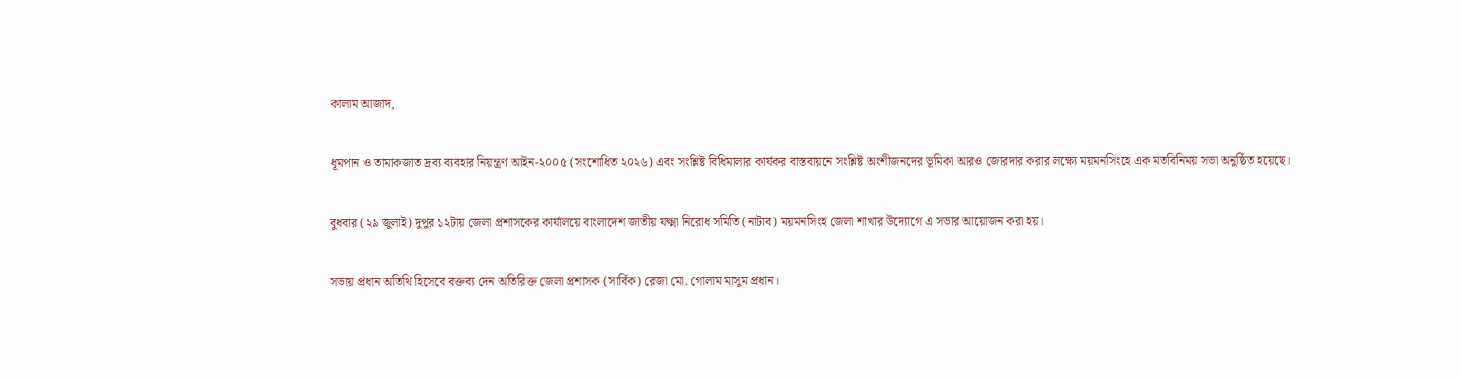কালাম আজাদ,

ধূমপান ও তামাকজাত দ্রব্য ব্যবহার নিয়ন্ত্রণ আইন-২০০৫ (সংশোধিত ২০২৬) এবং সংশ্লিষ্ট বিধিমালার কার্যকর বাস্তবায়নে সংশ্লিষ্ট অংশীজনদের ভূমিকা আরও জোরদার করার লক্ষ্যে ময়মনসিংহে এক মতবিনিময় সভা অনুষ্ঠিত হয়েছে।

বুধবার (২৯ জুলাই) দুপুর ১২টায় জেলা প্রশাসকের কার্যালয়ে বাংলাদেশ জাতীয় যক্ষ্মা নিরোধ সমিতি (নাটাব) ময়মনসিংহ জেলা শাখার উদ্যোগে এ সভার আয়োজন করা হয়।

সভায় প্রধান অতিথি হিসেবে বক্তব্য দেন অতিরিক্ত জেলা প্রশাসক (সার্বিক) রেজা মো. গোলাম মাসুম প্রধান।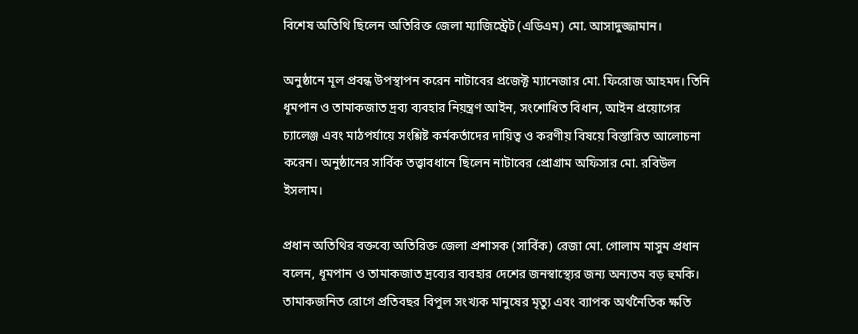বিশেষ অতিথি ছিলেন অতিরিক্ত জেলা ম্যাজিস্ট্রেট (এডিএম) মো. আসাদুজ্জামান।

অনুষ্ঠানে মূল প্রবন্ধ উপস্থাপন করেন নাটাবের প্রজেক্ট ম্যানেজার মো. ফিরোজ আহমদ। তিনি ধূমপান ও তামাকজাত দ্রব্য ব্যবহার নিয়ন্ত্রণ আইন, সংশোধিত বিধান, আইন প্রয়োগের চ্যালেঞ্জ এবং মাঠপর্যায়ে সংশ্লিষ্ট কর্মকর্তাদের দায়িত্ব ও করণীয় বিষয়ে বিস্তারিত আলোচনা করেন। অনুষ্ঠানের সার্বিক তত্ত্বাবধানে ছিলেন নাটাবের প্রোগ্রাম অফিসার মো. রবিউল ইসলাম।

প্রধান অতিথির বক্তব্যে অতিরিক্ত জেলা প্রশাসক (সার্বিক) রেজা মো. গোলাম মাসুম প্রধান বলেন, ধূমপান ও তামাকজাত দ্রব্যের ব্যবহার দেশের জনস্বাস্থ্যের জন্য অন্যতম বড় হুমকি। তামাকজনিত রোগে প্রতিবছর বিপুল সংখ্যক মানুষের মৃত্যু এবং ব্যাপক অর্থনৈতিক ক্ষতি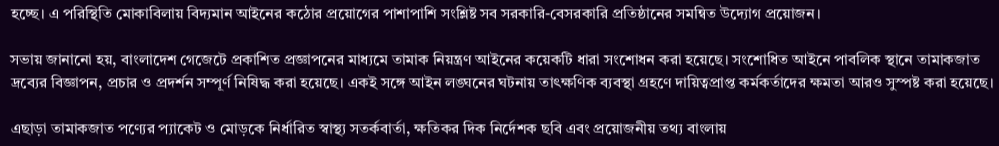হচ্ছে। এ পরিস্থিতি মোকাবিলায় বিদ্যমান আইনের কঠোর প্রয়োগের পাশাপাশি সংশ্লিষ্ট সব সরকারি-বেসরকারি প্রতিষ্ঠানের সমন্বিত উদ্যোগ প্রয়োজন।

সভায় জানানো হয়, বাংলাদেশ গেজেটে প্রকাশিত প্রজ্ঞাপনের মাধ্যমে তামাক নিয়ন্ত্রণ আইনের কয়েকটি ধারা সংশোধন করা হয়েছে। সংশোধিত আইনে পাবলিক স্থানে তামাকজাত দ্রব্যের বিজ্ঞাপন, প্রচার ও প্রদর্শন সম্পূর্ণ নিষিদ্ধ করা হয়েছে। একই সঙ্গে আইন লঙ্ঘনের ঘটনায় তাৎক্ষণিক ব্যবস্থা গ্রহণে দায়িত্বপ্রাপ্ত কর্মকর্তাদের ক্ষমতা আরও সুস্পষ্ট করা হয়েছে।

এছাড়া তামাকজাত পণ্যের প্যাকেট ও মোড়কে নির্ধারিত স্বাস্থ্য সতর্কবার্তা, ক্ষতিকর দিক নির্দেশক ছবি এবং প্রয়োজনীয় তথ্য বাংলায়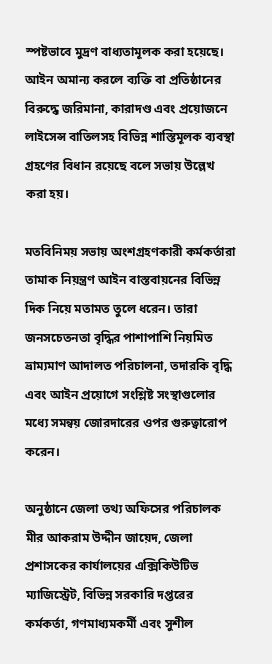স্পষ্টভাবে মুদ্রণ বাধ্যতামূলক করা হয়েছে। আইন অমান্য করলে ব্যক্তি বা প্রতিষ্ঠানের বিরুদ্ধে জরিমানা, কারাদণ্ড এবং প্রয়োজনে লাইসেন্স বাতিলসহ বিভিন্ন শাস্তিমূলক ব্যবস্থা গ্রহণের বিধান রয়েছে বলে সভায় উল্লেখ করা হয়।

মতবিনিময় সভায় অংশগ্রহণকারী কর্মকর্তারা তামাক নিয়ন্ত্রণ আইন বাস্তবায়নের বিভিন্ন দিক নিয়ে মতামত তুলে ধরেন। তারা জনসচেতনতা বৃদ্ধির পাশাপাশি নিয়মিত ভ্রাম্যমাণ আদালত পরিচালনা, তদারকি বৃদ্ধি এবং আইন প্রয়োগে সংশ্লিষ্ট সংস্থাগুলোর মধ্যে সমন্বয় জোরদারের ওপর গুরুত্বারোপ করেন।

অনুষ্ঠানে জেলা তথ্য অফিসের পরিচালক মীর আকরাম উদ্দীন জায়েদ, জেলা প্রশাসকের কার্যালয়ের এক্সিকিউটিভ ম্যাজিস্ট্রেট, বিভিন্ন সরকারি দপ্তরের কর্মকর্তা, গণমাধ্যমকর্মী এবং সুশীল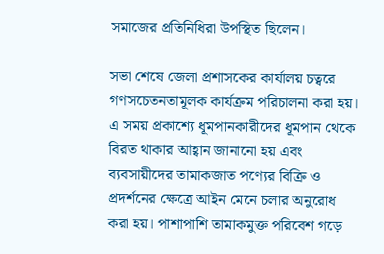সমাজের প্রতিনিধিরা উপস্থিত ছিলেন।

সভা শেষে জেলা প্রশাসকের কার্যালয় চত্বরে গণসচেতনতামূলক কার্যক্রম পরিচালনা করা হয়। এ সময় প্রকাশ্যে ধূমপানকারীদের ধূমপান থেকে বিরত থাকার আহ্বান জানানো হয় এবং ব্যবসায়ীদের তামাকজাত পণ্যের বিক্রি ও প্রদর্শনের ক্ষেত্রে আইন মেনে চলার অনুরোধ করা হয়। পাশাপাশি তামাকমুক্ত পরিবেশ গড়ে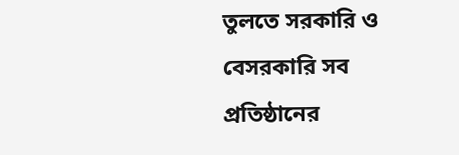তুলতে সরকারি ও বেসরকারি সব প্রতিষ্ঠানের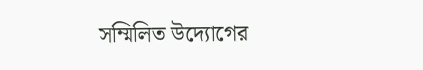সম্মিলিত উদ্যোগের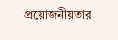প্রয়োজনীয়তার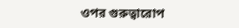ওপর গুরুত্বারোপ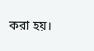করা হয়।